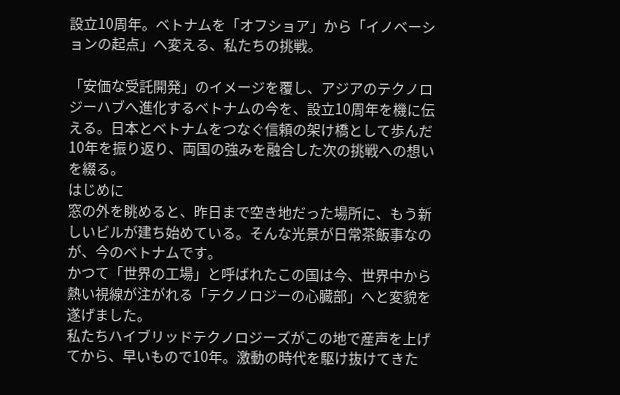設立10周年。ベトナムを「オフショア」から「イノベーションの起点」へ変える、私たちの挑戦。

「安価な受託開発」のイメージを覆し、アジアのテクノロジーハブへ進化するベトナムの今を、設立10周年を機に伝える。日本とベトナムをつなぐ信頼の架け橋として歩んだ10年を振り返り、両国の強みを融合した次の挑戦への想いを綴る。
はじめに
窓の外を眺めると、昨日まで空き地だった場所に、もう新しいビルが建ち始めている。そんな光景が日常茶飯事なのが、今のベトナムです。
かつて「世界の工場」と呼ばれたこの国は今、世界中から熱い視線が注がれる「テクノロジーの心臓部」へと変貌を遂げました。
私たちハイブリッドテクノロジーズがこの地で産声を上げてから、早いもので10年。激動の時代を駆け抜けてきた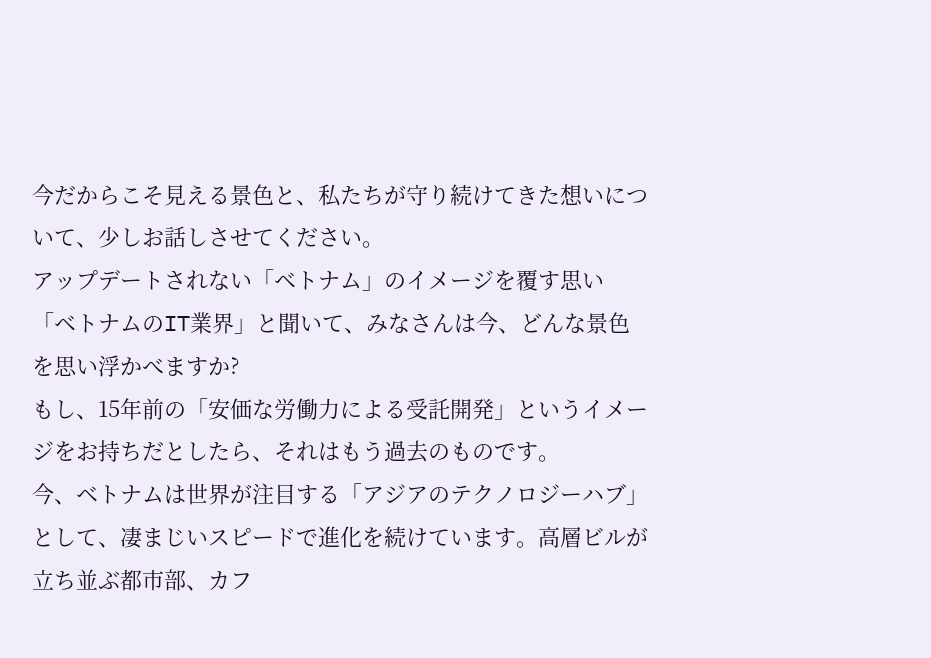今だからこそ見える景色と、私たちが守り続けてきた想いについて、少しお話しさせてください。
アップデートされない「ベトナム」のイメージを覆す思い
「ベトナムのIT業界」と聞いて、みなさんは今、どんな景色を思い浮かべますか?
もし、15年前の「安価な労働力による受託開発」というイメージをお持ちだとしたら、それはもう過去のものです。
今、ベトナムは世界が注目する「アジアのテクノロジーハブ」として、凄まじいスピードで進化を続けています。高層ビルが立ち並ぶ都市部、カフ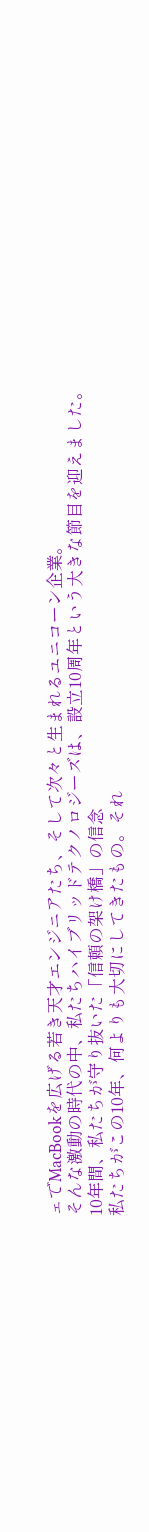ェでMacBookを広げる若き天才エンジニアたち、そして次々と生まれるユニコーン企業。
そんな激動の時代の中、私たちハイブリッドテクノロジーズは、設立10周年という大きな節目を迎えました。
10年間、私たちが守り抜いた「信頼の架け橋」の信念
私たちがこの10年、何よりも大切にしてきたもの。それ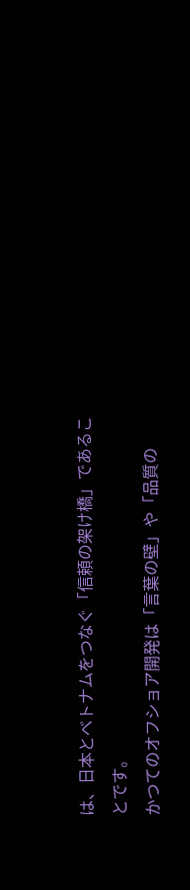は、日本とベトナムをつなぐ「信頼の架け橋」であることです。
かつてのオフショア開発は「言葉の壁」や「品質の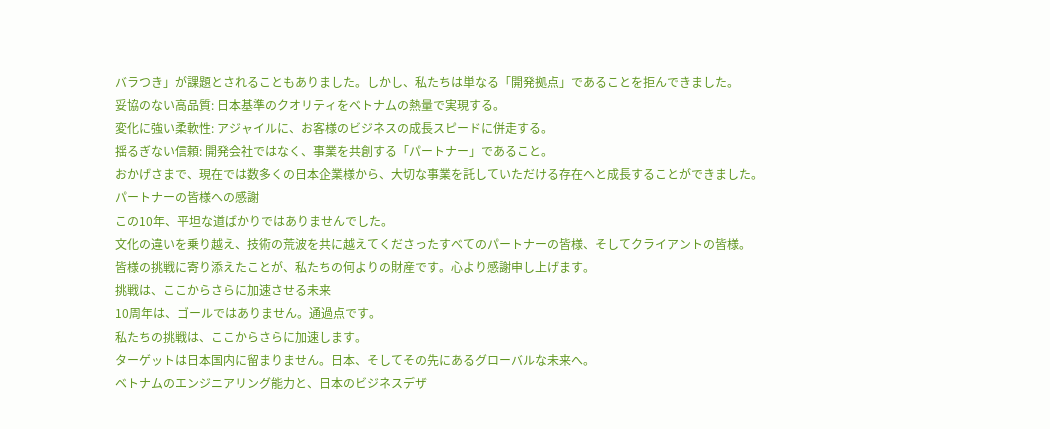バラつき」が課題とされることもありました。しかし、私たちは単なる「開発拠点」であることを拒んできました。
妥協のない高品質: 日本基準のクオリティをベトナムの熱量で実現する。
変化に強い柔軟性: アジャイルに、お客様のビジネスの成長スピードに併走する。
揺るぎない信頼: 開発会社ではなく、事業を共創する「パートナー」であること。
おかげさまで、現在では数多くの日本企業様から、大切な事業を託していただける存在へと成長することができました。
パートナーの皆様への感謝
この10年、平坦な道ばかりではありませんでした。
文化の違いを乗り越え、技術の荒波を共に越えてくださったすべてのパートナーの皆様、そしてクライアントの皆様。
皆様の挑戦に寄り添えたことが、私たちの何よりの財産です。心より感謝申し上げます。
挑戦は、ここからさらに加速させる未来
10周年は、ゴールではありません。通過点です。
私たちの挑戦は、ここからさらに加速します。
ターゲットは日本国内に留まりません。日本、そしてその先にあるグローバルな未来へ。
ベトナムのエンジニアリング能力と、日本のビジネスデザ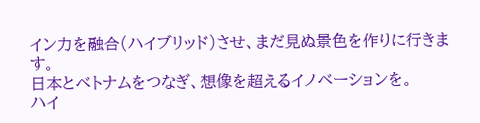イン力を融合(ハイブリッド)させ、まだ見ぬ景色を作りに行きます。
日本とベトナムをつなぎ、想像を超えるイノベーションを。
ハイ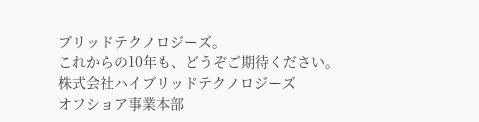ブリッドテクノロジーズ。
これからの10年も、どうぞご期待ください。
株式会社ハイブリッドテクノロジーズ
オフショア事業本部